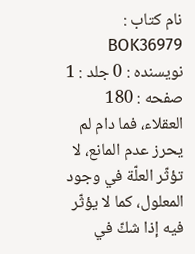نام کتاب : BOK36979 نویسنده : 0 جلد : 1 صفحه : 180
العقلاء، فما دام لم يحرز عدم المانع، لا تؤثّر العلّة في وجود المعلول، كما لا يؤثّر فيه إذا شكّ في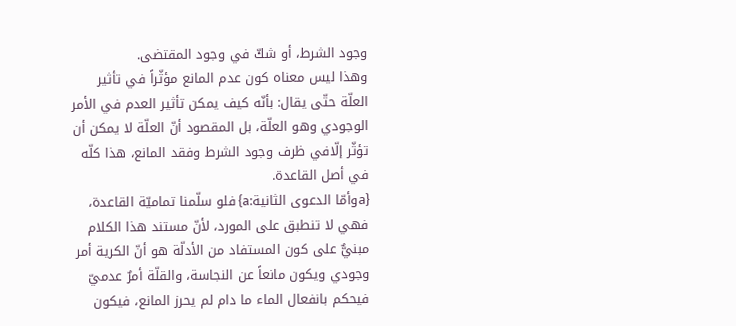وجود الشرط، أو شكّ في وجود المقتضى.
وهذا ليس معناه كون عدم المانع مؤثّراً في تأثير العلّة حتّى يقال: بأنّه كيف يمكن تأثير العدم في الأمر الوجودي وهو العلّة، بل المقصود أنّ العلّة لا يمكن أن تؤثّر إلّافي ظرف وجود الشرط وفقد المانع، هذا كلّه في أصل القاعدة.
{aوأمّا الدعوى الثانية:a} فلو سلّمنا تماميّة القاعدة، فهي لا تنطبق على المورد، لأنّ مستند هذا الكلام مبنيٌّ على كون المستفاد من الأدلّة هو أنّ الكرية أمر وجودي ويكون مانعاً عن النجاسة، والقلّة أمرٌ عدميّ فيحكم بانفعال الماء ما دام لم يحرز المانع، فيكون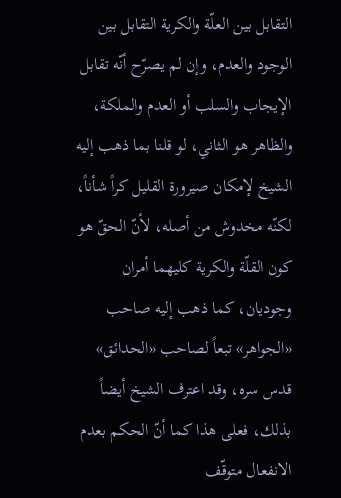التقابل بين العلّة والكرية التقابل بين الوجود والعدم، وإن لم يصرّح أنّه تقابل الإيجاب والسلب أو العدم والملكة، والظاهر هو الثاني، لو قلنا بما ذهب إليه الشيخ لإمكان صيرورة القليل كراً شأناً، لكنّه مخدوش من أصله، لأنّ الحقّ هو كون القلّة والكرية كليهما أمران وجوديان، كما ذهب إليه صاحب «الجواهر» تبعاً لصاحب «الحدائق» قدس سره، وقد اعترف الشيخ أيضاً بذلك، فعلى هذا كما أنّ الحكم بعدم الانفعال متوقّف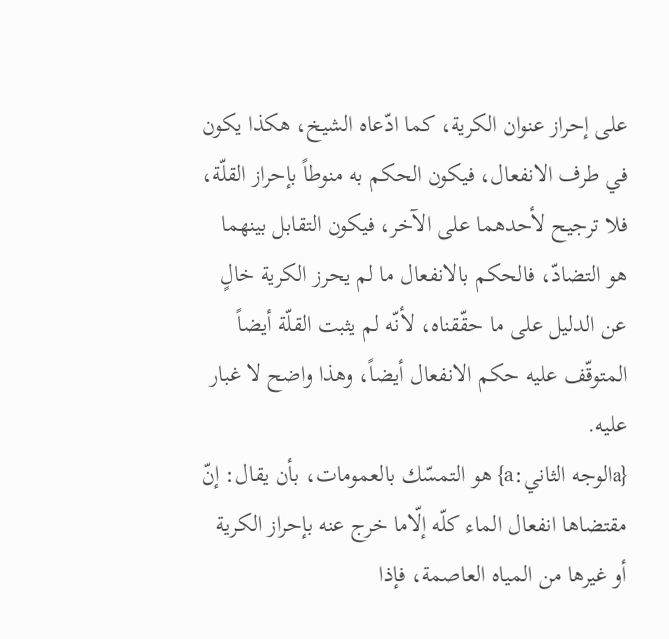على إحراز عنوان الكرية، كما ادّعاه الشيخ، هكذا يكون في طرف الانفعال، فيكون الحكم به منوطاً بإحراز القلّة، فلا ترجيح لأحدهما على الآخر، فيكون التقابل بينهما هو التضادّ، فالحكم بالانفعال ما لم يحرز الكرية خالٍ عن الدليل على ما حقّقناه، لأنّه لم يثبت القلّة أيضاً المتوقّف عليه حكم الانفعال أيضاً، وهذا واضح لا غبار عليه.
{aالوجه الثاني:a} هو التمسّك بالعمومات، بأن يقال: إنّ مقتضاها انفعال الماء كلّه إلّاما خرج عنه بإحراز الكرية أو غيرها من المياه العاصمة، فإذا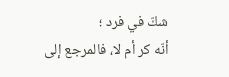شكّ في فرد ؛
أنّه كر أم لا، فالمرجع إلى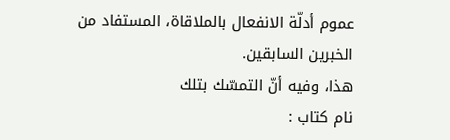عموم أدلّة الانفعال بالملاقاة، المستفاد من الخبرين السابقين.
هذا، وفيه أنّ التمسّك بتلك
نام کتاب :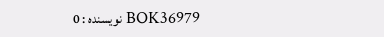BOK36979 نویسنده : 0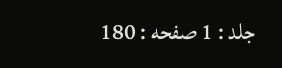جلد : 1 صفحه : 180